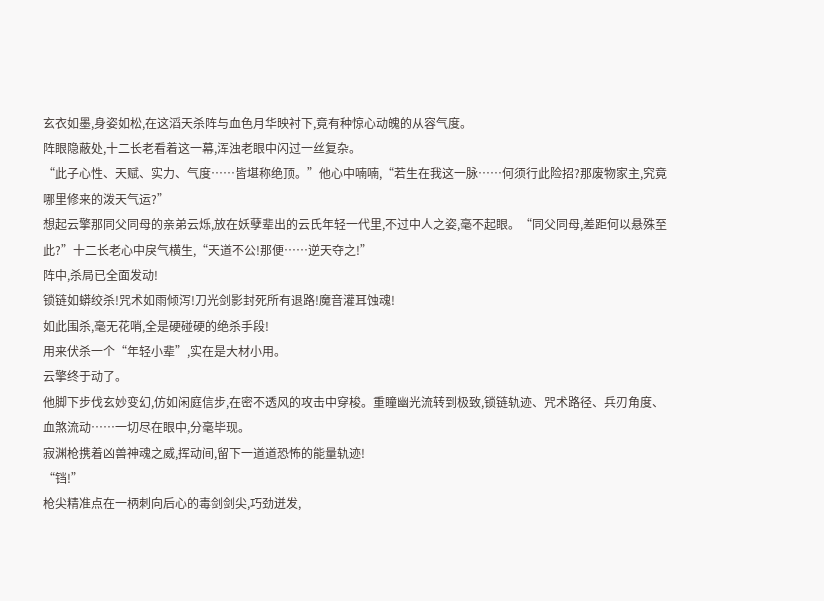玄衣如墨,身姿如松,在这滔天杀阵与血色月华映衬下,竟有种惊心动魄的从容气度。
阵眼隐蔽处,十二长老看着这一幕,浑浊老眼中闪过一丝复杂。
“此子心性、天赋、实力、气度……皆堪称绝顶。”他心中喃喃,“若生在我这一脉……何须行此险招?那废物家主,究竟哪里修来的泼天气运?”
想起云擎那同父同母的亲弟云烁,放在妖孽辈出的云氏年轻一代里,不过中人之姿,毫不起眼。“同父同母,差距何以悬殊至此?”十二长老心中戾气横生,“天道不公!那便……逆天夺之!”
阵中,杀局已全面发动!
锁链如蟒绞杀!咒术如雨倾泻!刀光剑影封死所有退路!魔音灌耳蚀魂!
如此围杀,毫无花哨,全是硬碰硬的绝杀手段!
用来伏杀一个“年轻小辈”,实在是大材小用。
云擎终于动了。
他脚下步伐玄妙变幻,仿如闲庭信步,在密不透风的攻击中穿梭。重瞳幽光流转到极致,锁链轨迹、咒术路径、兵刃角度、血煞流动……一切尽在眼中,分毫毕现。
寂渊枪携着凶兽神魂之威,挥动间,留下一道道恐怖的能量轨迹!
“铛!”
枪尖精准点在一柄刺向后心的毒剑剑尖,巧劲迸发,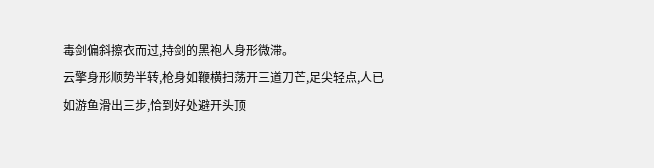毒剑偏斜擦衣而过,持剑的黑袍人身形微滞。
云擎身形顺势半转,枪身如鞭横扫荡开三道刀芒,足尖轻点,人已如游鱼滑出三步,恰到好处避开头顶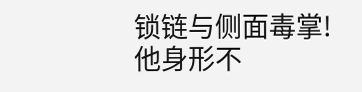锁链与侧面毒掌!
他身形不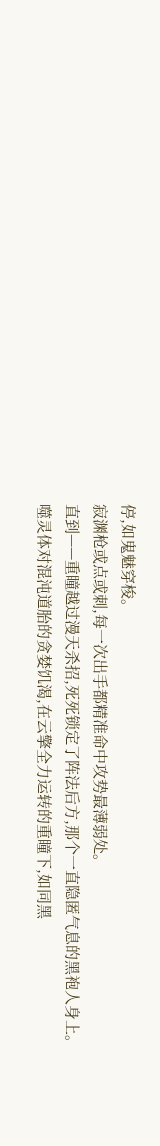停,如鬼魅穿梭。
寂渊枪或点或刺,每一次出手都精准命中攻势最薄弱处。
直到——重瞳越过漫天杀招,死死锁定了阵法后方,那个一直隐匿气息的黑袍人身上。
噬灵体对混沌道胎的贪婪饥渴,在云擎全力运转的重瞳下,如同黑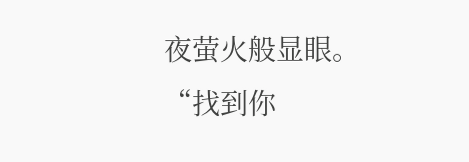夜萤火般显眼。
“找到你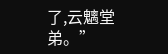了,云魑堂弟。”